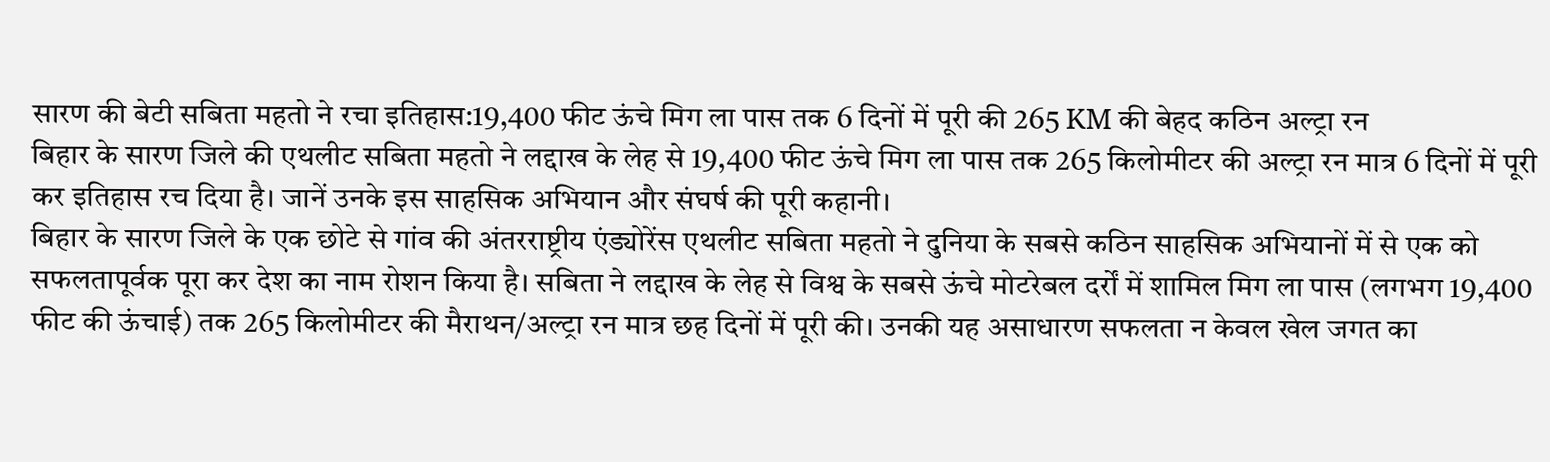सारण की बेटी सबिता महतो ने रचा इतिहास:19,400 फीट ऊंचे मिग ला पास तक 6 दिनों में पूरी की 265 KM की बेहद कठिन अल्ट्रा रन
बिहार के सारण जिले की एथलीट सबिता महतो ने लद्दाख के लेह से 19,400 फीट ऊंचे मिग ला पास तक 265 किलोमीटर की अल्ट्रा रन मात्र 6 दिनों में पूरी कर इतिहास रच दिया है। जानें उनके इस साहसिक अभियान और संघर्ष की पूरी कहानी।
बिहार के सारण जिले के एक छोटे से गांव की अंतरराष्ट्रीय एंड्योरेंस एथलीट सबिता महतो ने दुनिया के सबसे कठिन साहसिक अभियानों में से एक को सफलतापूर्वक पूरा कर देश का नाम रोशन किया है। सबिता ने लद्दाख के लेह से विश्व के सबसे ऊंचे मोटरेबल दर्रों में शामिल मिग ला पास (लगभग 19,400 फीट की ऊंचाई) तक 265 किलोमीटर की मैराथन/अल्ट्रा रन मात्र छह दिनों में पूरी की। उनकी यह असाधारण सफलता न केवल खेल जगत का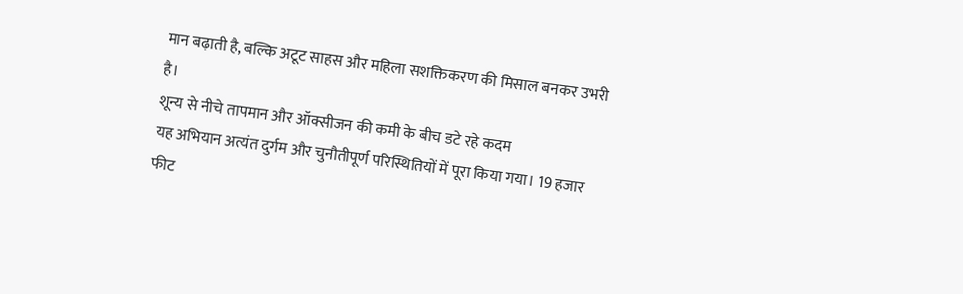मान बढ़ाती है, बल्कि अटूट साहस और महिला सशक्तिकरण की मिसाल बनकर उभरी है।
शून्य से नीचे तापमान और ऑक्सीजन की कमी के बीच डटे रहे कदम
यह अभियान अत्यंत दुर्गम और चुनौतीपूर्ण परिस्थितियों में पूरा किया गया। 19 हजार फीट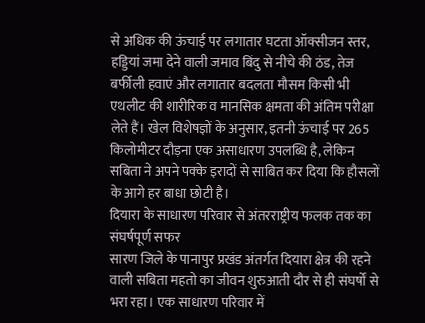से अधिक की ऊंचाई पर लगातार घटता ऑक्सीजन स्तर, हड्डियां जमा देने वाली जमाव बिंदु से नीचे की ठंड, तेज बर्फीली हवाएं और लगातार बदलता मौसम किसी भी एथलीट की शारीरिक व मानसिक क्षमता की अंतिम परीक्षा लेते हैं। खेल विशेषज्ञों के अनुसार, इतनी ऊंचाई पर 265 किलोमीटर दौड़ना एक असाधारण उपलब्धि है, लेकिन सबिता ने अपने पक्के इरादों से साबित कर दिया कि हौसलों के आगे हर बाधा छोटी है।
दियारा के साधारण परिवार से अंतरराष्ट्रीय फलक तक का संघर्षपूर्ण सफर
सारण जिले के पानापुर प्रखंड अंतर्गत दियारा क्षेत्र की रहने वाली सबिता महतो का जीवन शुरुआती दौर से ही संघर्षों से भरा रहा। एक साधारण परिवार में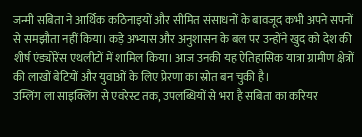जन्मी सबिता ने आर्थिक कठिनाइयों और सीमित संसाधनों के बावजूद कभी अपने सपनों से समझौता नहीं किया। कड़े अभ्यास और अनुशासन के बल पर उन्होंने खुद को देश की शीर्ष एंड्योरेंस एथलीटों में शामिल किया। आज उनकी यह ऐतिहासिक यात्रा ग्रामीण क्षेत्रों की लाखों बेटियों और युवाओं के लिए प्रेरणा का स्रोत बन चुकी है।
उम्लिंग ला साइक्लिंग से एवरेस्ट तक, उपलब्धियों से भरा है सबिता का करियर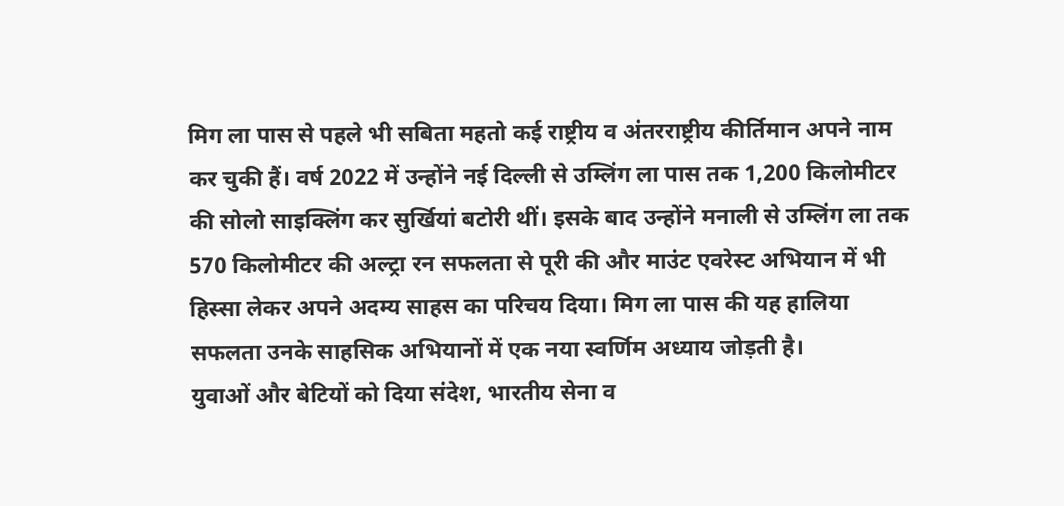मिग ला पास से पहले भी सबिता महतो कई राष्ट्रीय व अंतरराष्ट्रीय कीर्तिमान अपने नाम कर चुकी हैं। वर्ष 2022 में उन्होंने नई दिल्ली से उम्लिंग ला पास तक 1,200 किलोमीटर की सोलो साइक्लिंग कर सुर्खियां बटोरी थीं। इसके बाद उन्होंने मनाली से उम्लिंग ला तक 570 किलोमीटर की अल्ट्रा रन सफलता से पूरी की और माउंट एवरेस्ट अभियान में भी हिस्सा लेकर अपने अदम्य साहस का परिचय दिया। मिग ला पास की यह हालिया सफलता उनके साहसिक अभियानों में एक नया स्वर्णिम अध्याय जोड़ती है।
युवाओं और बेटियों को दिया संदेश, भारतीय सेना व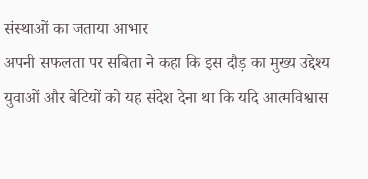संस्थाओं का जताया आभार
अपनी सफलता पर सबिता ने कहा कि इस दौड़ का मुख्य उद्देश्य युवाओं और बेटियों को यह संदेश देना था कि यदि आत्मविश्वास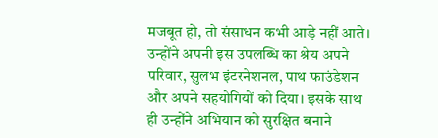मजबूत हो, तो संसाधन कभी आड़े नहीं आते। उन्होंने अपनी इस उपलब्धि का श्रेय अपने परिवार, सुलभ इंटरनेशनल, पाथ फाउंडेशन और अपने सहयोगियों को दिया। इसके साथ ही उन्होंने अभियान को सुरक्षित बनाने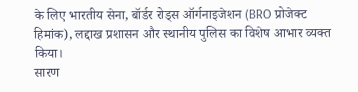के लिए भारतीय सेना, बॉर्डर रोड्स ऑर्गनाइजेशन (BRO प्रोजेक्ट हिमांक), लद्दाख प्रशासन और स्थानीय पुलिस का विशेष आभार व्यक्त किया।
सारण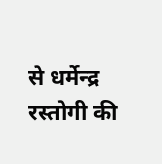से धर्मेन्द्र रस्तोगी की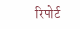रिपोर्ट